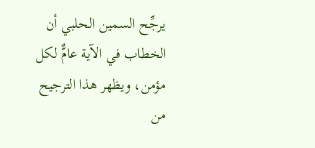يرجِّح السمين الحلبي أن الخطاب في الآية عامٌّ لكل مؤمن، ويظهر هذا الترجيح من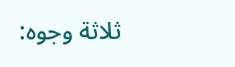ثلاثة وجوه: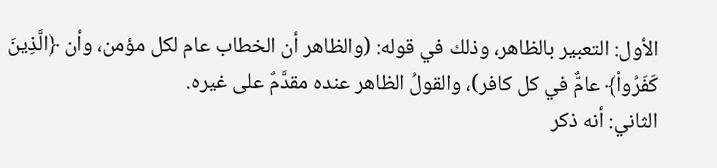الأول: التعبير بالظاهر، وذلك في قوله: (والظاهر أن الخطاب عام لكل مؤمن، وأن ﴿الَّذِينَ كَفَرُواْ﴾ عامٌّ في كل كافر)، والقولُ الظاهر عنده مقدَّمٌ على غيره.
الثاني: أنه ذكر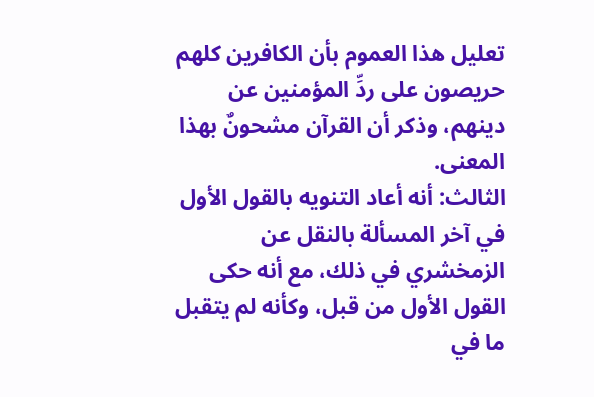تعليل هذا العموم بأن الكافرين كلهم حريصون على ردِّ المؤمنين عن دينهم، وذكر أن القرآن مشحونٌ بهذا المعنى.
الثالث: أنه أعاد التنويه بالقول الأول في آخر المسألة بالنقل عن الزمخشري في ذلك، مع أنه حكى القول الأول من قبل، وكأنه لم يتقبل ما في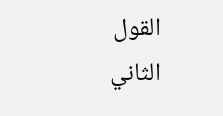القول الثاني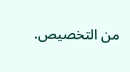من التخصيص.